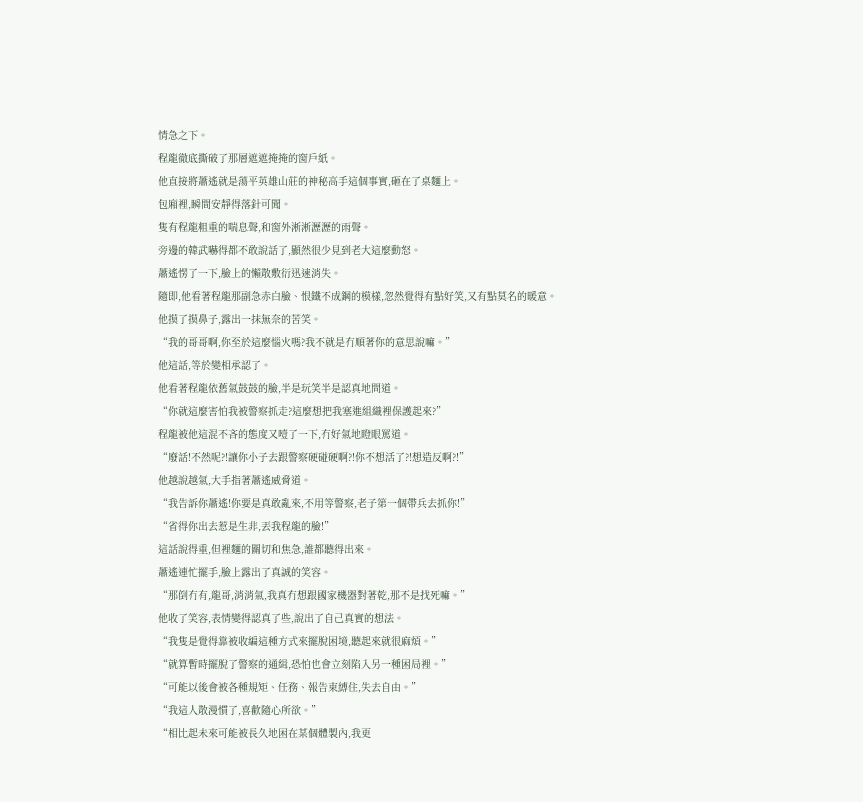情急之下。
程龍徹底撕破了那層遮遮掩掩的窗戶紙。
他直接將蕭遙就是蕩平英雄山莊的神秘高手這個事實,砸在了桌麵上。
包廂裡,瞬間安靜得落針可聞。
隻有程龍粗重的喘息聲,和窗外淅淅瀝瀝的雨聲。
旁邊的韓武嚇得都不敢說話了,顯然很少見到老大這麼動怒。
蕭遙愣了一下,臉上的懶散敷衍迅速消失。
隨即,他看著程龍那副急赤白臉、恨鐵不成鋼的模樣,忽然覺得有點好笑,又有點莫名的暖意。
他摸了摸鼻子,露出一抹無奈的苦笑。
“我的哥哥啊,你至於這麼惱火嗎?我不就是冇順著你的意思說嘛。”
他這話,等於變相承認了。
他看著程龍依舊氣鼓鼓的臉,半是玩笑半是認真地問道。
“你就這麼害怕我被警察抓走?這麼想把我塞進組織裡保護起來?”
程龍被他這混不吝的態度又噎了一下,冇好氣地瞪眼罵道。
“廢話!不然呢?!讓你小子去跟警察硬碰硬啊?!你不想活了?!想造反啊?!”
他越說越氣,大手指著蕭遙威脅道。
“我告訴你蕭遙!你要是真敢亂來,不用等警察,老子第一個帶兵去抓你!”
“省得你出去惹是生非,丟我程龍的臉!”
這話說得重,但裡麵的關切和焦急,誰都聽得出來。
蕭遙連忙擺手,臉上露出了真誠的笑容。
“那倒冇有,龍哥,消消氣,我真冇想跟國家機器對著乾,那不是找死嘛。”
他收了笑容,表情變得認真了些,說出了自己真實的想法。
“我隻是覺得靠被收編這種方式來擺脫困境,聽起來就很麻煩。”
“就算暫時擺脫了警察的通緝,恐怕也會立刻陷入另一種困局裡。”
“可能以後會被各種規矩、任務、報告束縛住,失去自由。”
“我這人散漫慣了,喜歡隨心所欲。”
“相比起未來可能被長久地困在某個體製內,我更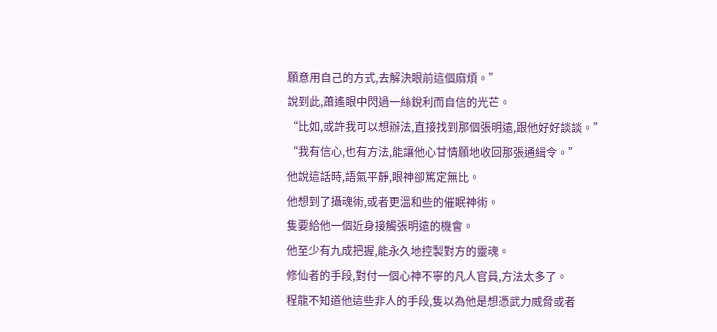願意用自己的方式,去解決眼前這個麻煩。”
說到此,蕭遙眼中閃過一絲銳利而自信的光芒。
“比如,或許我可以想辦法,直接找到那個張明遠,跟他好好談談。”
“我有信心,也有方法,能讓他心甘情願地收回那張通緝令。”
他說這話時,語氣平靜,眼神卻篤定無比。
他想到了攝魂術,或者更溫和些的催眠神術。
隻要給他一個近身接觸張明遠的機會。
他至少有九成把握,能永久地控製對方的靈魂。
修仙者的手段,對付一個心神不寧的凡人官員,方法太多了。
程龍不知道他這些非人的手段,隻以為他是想憑武力威脅或者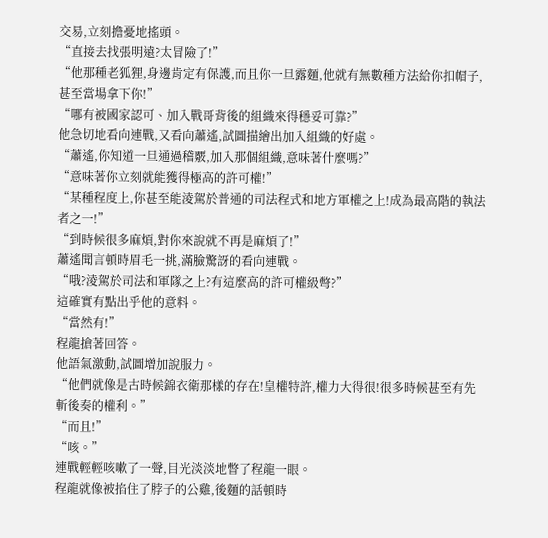交易,立刻擔憂地搖頭。
“直接去找張明遠?太冒險了!”
“他那種老狐狸,身邊肯定有保護,而且你一旦露麵,他就有無數種方法給你扣帽子,甚至當場拿下你!”
“哪有被國家認可、加入戰哥背後的組織來得穩妥可靠?”
他急切地看向連戰,又看向蕭遙,試圖描繪出加入組織的好處。
“蕭遙,你知道一旦通過稽覈,加入那個組織,意味著什麼嗎?”
“意味著你立刻就能獲得極高的許可權!”
“某種程度上,你甚至能淩駕於普通的司法程式和地方軍權之上!成為最高階的執法者之一!”
“到時候很多麻煩,對你來說就不再是麻煩了!”
蕭遙聞言頓時眉毛一挑,滿臉驚訝的看向連戰。
“哦?淩駕於司法和軍隊之上?有這麼高的許可權級彆?”
這確實有點出乎他的意料。
“當然有!”
程龍搶著回答。
他語氣激動,試圖增加說服力。
“他們就像是古時候錦衣衛那樣的存在!皇權特許,權力大得很!很多時候甚至有先斬後奏的權利。”
“而且!”
“咳。”
連戰輕輕咳嗽了一聲,目光淡淡地瞥了程龍一眼。
程龍就像被掐住了脖子的公雞,後麵的話頓時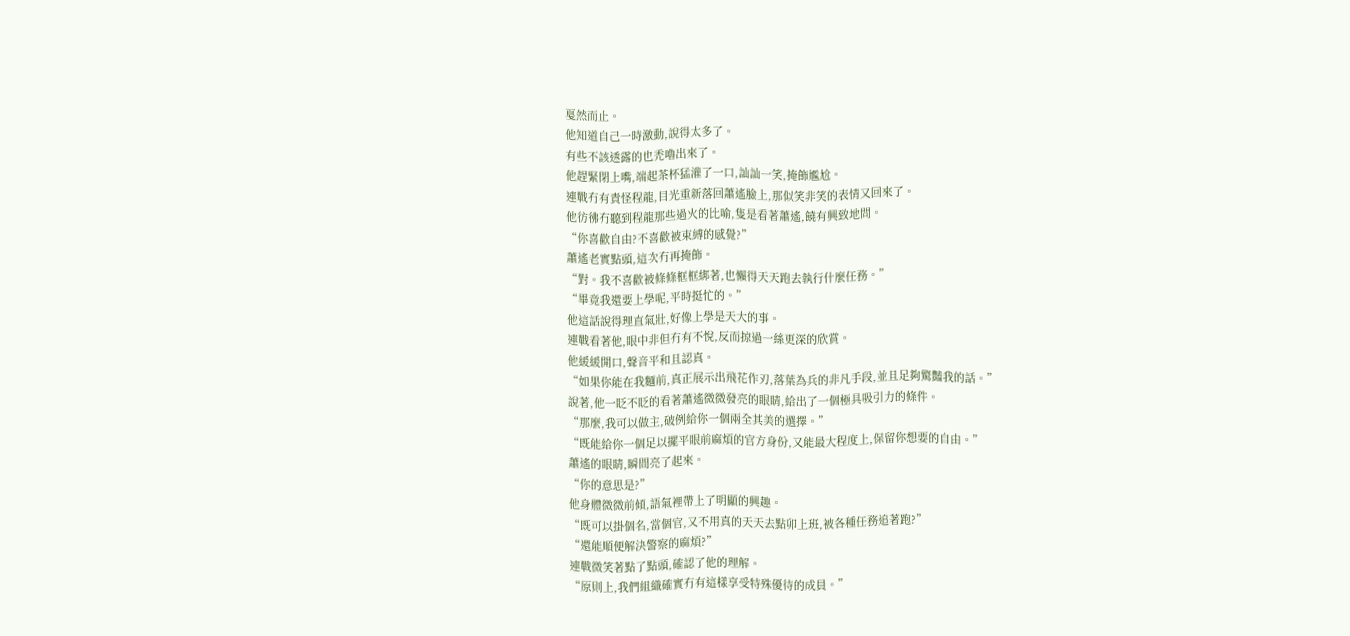戛然而止。
他知道自己一時激動,說得太多了。
有些不該透露的也禿嚕出來了。
他趕緊閉上嘴,端起茶杯猛灌了一口,訕訕一笑,掩飾尷尬。
連戰冇有責怪程龍,目光重新落回蕭遙臉上,那似笑非笑的表情又回來了。
他彷彿冇聽到程龍那些過火的比喻,隻是看著蕭遙,饒有興致地問。
“你喜歡自由?不喜歡被束縛的感覺?”
蕭遙老實點頭,這次冇再掩飾。
“對。我不喜歡被條條框框綁著,也懶得天天跑去執行什麼任務。”
“畢竟我還要上學呢,平時挺忙的。”
他這話說得理直氣壯,好像上學是天大的事。
連戰看著他,眼中非但冇有不悅,反而掠過一絲更深的欣賞。
他緩緩開口,聲音平和且認真。
“如果你能在我麵前,真正展示出飛花作刃,落葉為兵的非凡手段,並且足夠驚豔我的話。”
說著,他一眨不眨的看著蕭遙微微發亮的眼睛,給出了一個極具吸引力的條件。
“那麼,我可以做主,破例給你一個兩全其美的選擇。”
“既能給你一個足以擺平眼前麻煩的官方身份,又能最大程度上,保留你想要的自由。”
蕭遙的眼睛,瞬間亮了起來。
“你的意思是?”
他身體微微前傾,語氣裡帶上了明顯的興趣。
“既可以掛個名,當個官,又不用真的天天去點卯上班,被各種任務追著跑?”
“還能順便解決警察的麻煩?”
連戰微笑著點了點頭,確認了他的理解。
“原則上,我們組織確實冇有這樣享受特殊優待的成員。”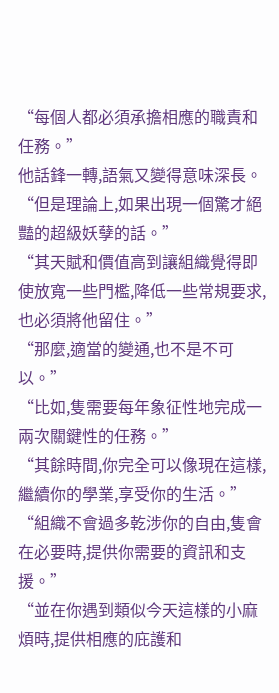“每個人都必須承擔相應的職責和任務。”
他話鋒一轉,語氣又變得意味深長。
“但是理論上,如果出現一個驚才絕豔的超級妖孽的話。”
“其天賦和價值高到讓組織覺得即使放寬一些門檻,降低一些常規要求,也必須將他留住。”
“那麼,適當的變通,也不是不可以。”
“比如,隻需要每年象征性地完成一兩次關鍵性的任務。”
“其餘時間,你完全可以像現在這樣,繼續你的學業,享受你的生活。”
“組織不會過多乾涉你的自由,隻會在必要時,提供你需要的資訊和支援。”
“並在你遇到類似今天這樣的小麻煩時,提供相應的庇護和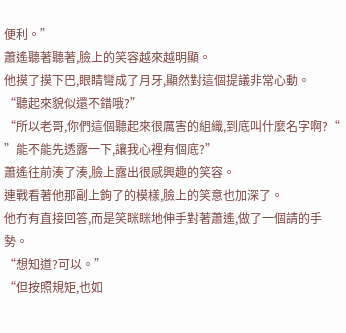便利。”
蕭遙聽著聽著,臉上的笑容越來越明顯。
他摸了摸下巴,眼睛彎成了月牙,顯然對這個提議非常心動。
“聽起來貌似還不錯哦?”
“所以老哥,你們這個聽起來很厲害的組織,到底叫什麼名字啊?“
”能不能先透露一下,讓我心裡有個底?”
蕭遙往前湊了湊,臉上露出很感興趣的笑容。
連戰看著他那副上鉤了的模樣,臉上的笑意也加深了。
他冇有直接回答,而是笑眯眯地伸手對著蕭遙,做了一個請的手勢。
“想知道?可以。”
“但按照規矩,也如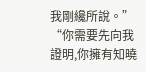我剛纔所說。”
“你需要先向我證明,你擁有知曉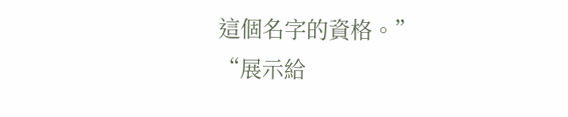這個名字的資格。”
“展示給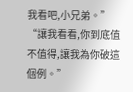我看吧,小兄弟。”
“讓我看看,你到底值不值得,讓我為你破這個例。”